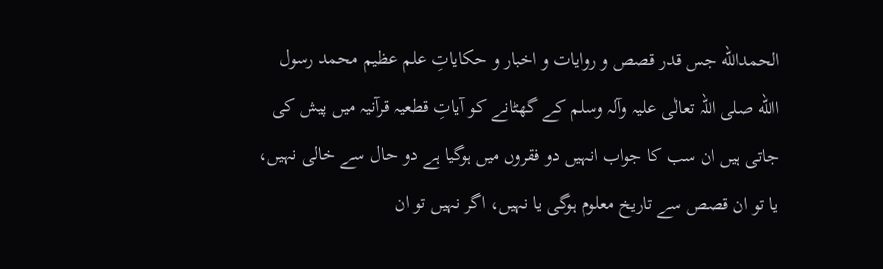الحمدالله جس قدر قصص و روایات و اخبار و حکایاتِ علم عظیم محمد رسول االله صلی اللہ تعالٰی علیہ وآلہ وسلم کے گھٹانے کو آیاتِ قطعیہ قرآنیہ میں پیش کی جاتی ہیں ان سب کا جواب انہیں دو فقروں میں ہوگیا ہے دو حال سے خالی نہیں، یا تو ان قصص سے تاریخ معلوم ہوگی یا نہیں، اگر نہیں تو ان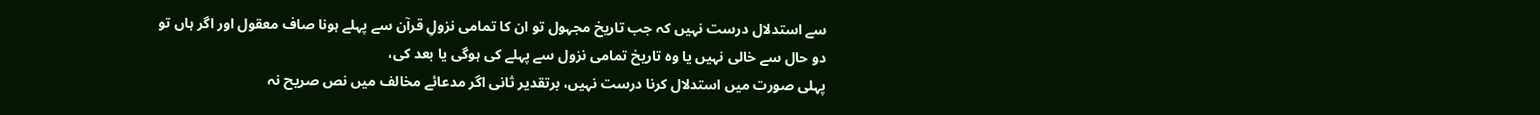سے استدلال درست نہیں کہ جب تاریخ مجہول تو ان کا تمامی نزولِ قرآن سے پہلے ہونا صاف معقول اور اگر ہاں تو دو حال سے خالی نہیں یا وہ تاریخ تمامی نزول سے پہلے کی ہوگی یا بعد کی،
پہلی صورت میں استدلال کرنا درست نہیں، برتقدیر ثانی اگر مدعائے مخالف میں نص صریح نہ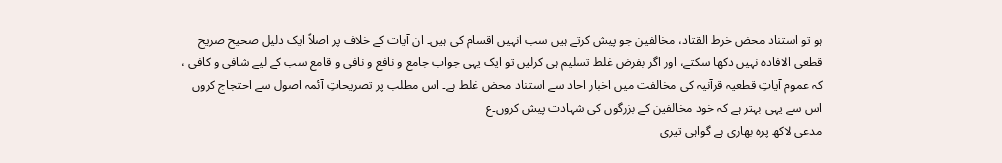ہو تو استناد محض خرط القتاد، مخالفین جو پیش کرتے ہیں سب انہیں اقسام کی ہیں۔ ان آیات کے خلاف پر اصلاً ایک دلیل صحیح صریح قطعی الافادہ نہیں دکھا سکتے، اور اگر بفرض غلط تسلیم ہی کرلیں تو ایک یہی جواب جامع و نافع و نافی و قامع سب کے لیے شافی و کافی ، کہ عموم آیاتِ قطعیہ قرآنیہ کی مخالفت میں اخبار احاد سے استناد محض غلط ہے۔ اس مطلب پر تصریحاتِ آئمہ اصول سے احتجاج کروں اس سے یہی بہتر ہے کہ خود مخالفین کے بزرگوں کی شہادت پیش کروں۔ع
مدعی لاکھ پرہ بھاری ہے گواہی تیری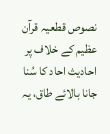نصوص قطعیہ قرآن عظیم کے خلاف پر احادیث احاد کا سُنا جانا بالائے طاق، یہ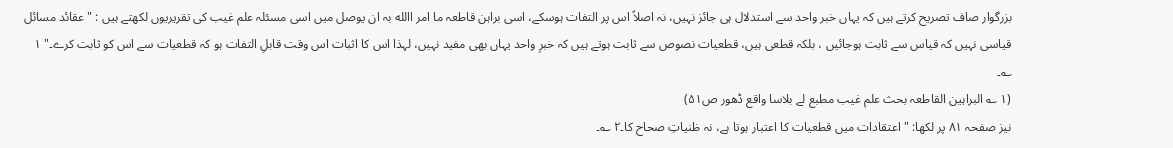بزرگوار صاف تصریح کرتے ہیں کہ یہاں خبر واحد سے استدلال ہی جائز نہیں، نہ اصلاً اس پر التفات ہوسکے، اسی براہن قاطعہ ما امر االله بہ ان یوصل میں اسی مسئلہ علم غیب کی تقریریوں لکھتے ہیں : " عقائد مسائل قیاسی نہیں کہ قیاس سے ثابت ہوجائیں ، بلکہ قطعی ہیں، قطعیات نصوص سے ثابت ہوتے ہیں کہ خبرِ واحد یہاں بھی مفید نہیں، لہذا اس کا اثبات اس وقت قابلِ التفات ہو کہ قطعیات سے اس کو ثابت کرے۔" ۱ ؎۔
(۱ ؎ البراہین القاطعہ بحث علم غیب مطبع لے بلاسا واقع ڈھور ص۵۱)
نیز صفحہ ۸۱ پر لکھا: " اعتقادات میں قطعیات کا اعتبار ہوتا ہے، نہ ظنیاتِ صحاح کا۔۲ ؎۔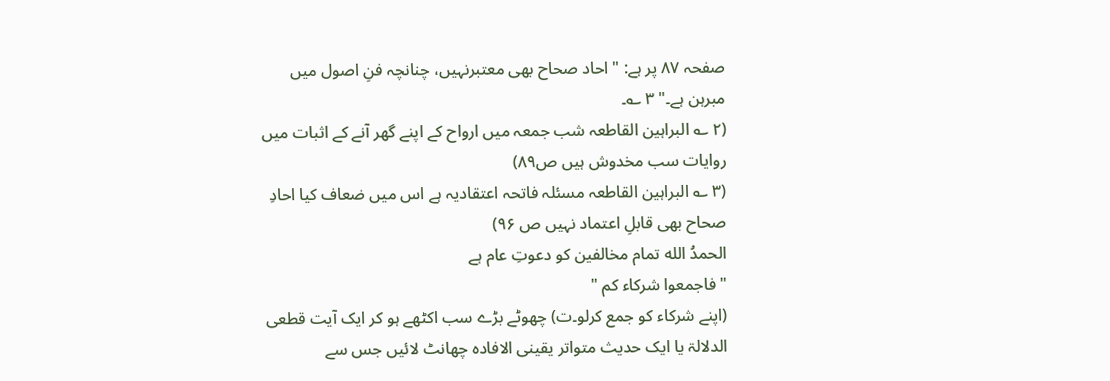صفحہ ۸۷ پر ہے: " احاد صحاح بھی معتبرنہیں، چنانچہ فنِ اصول میں مبرہن ہے۔" ۳ ؎۔
(۲ ؎ البراہین القاطعہ شب جمعہ میں ارواح کے اپنے گھر آنے کے اثبات میں روایات سب مخدوش ہیں ص۸۹)
(۳ ؎ البراہین القاطعہ مسئلہ فاتحہ اعتقادیہ ہے اس میں ضعاف کیا احادِ صحاح بھی قابلِ اعتماد نہیں ص ۹۶)
الحمدُ الله تمام مخالفین کو دعوتِ عام ہے
" فاجمعوا شرکاء کم "
(اپنے شرکاء کو جمع کرلو۔ت) چھوٹے بڑے سب اکٹھے ہو کر ایک آیت قطعی الدلالۃ یا ایک حدیث متواتر یقینی الافادہ چھانٹ لائیں جس سے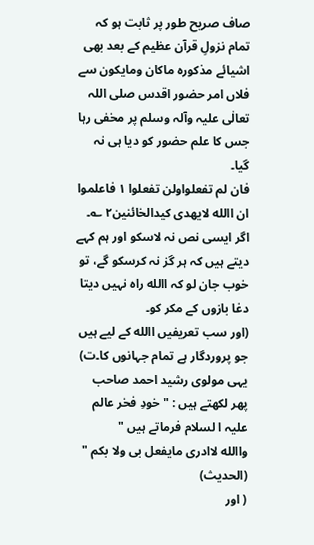صاف صریح طور پر ثابت ہو کہ تمام نزولِ قرآن عظیم کے بعد بھی اشیائے مذکورہ ماکان ومایکون سے فلاں امر حضور اقدس صلی اللہ تعالٰی علیہ وآلہ وسلم پر مخفی رہا جس کا علم حضور کو دیا ہی نہ گیا۔
فان لم تفعلواولن تفعلوا ۱ فاعلموا ان االله لایھدی کیدالخائنین۲ ؎۔
اگر ایسی نص نہ لاسکو اور ہم کہے دیتے ہیں کہ ہر گز نہ کرسکو گے، تو خوب جان لو کہ االله راہ نہیں دیتا دغا بازوں کے مکر کو۔
(اور سب تعریفیں االله کے لیے ہیں جو پروردگار ہے تمام جہانوں کا۔ت) یہی مولوی رشید احمد صاحب پھر لکھتے ہیں : " خودِ فخر عالم علیہ ا لسلام فرماتے ہیں "
واالله لاادری مایفعل بی ولا بکم " (الحدیث)
( اور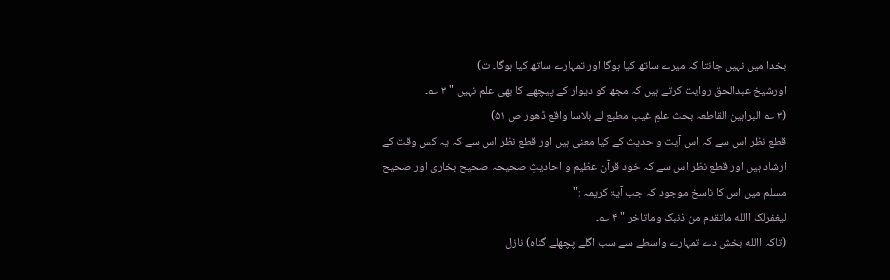بخدا میں نہیں جانتا کہ میرے ساتھ کیا ہوگا اور تمہارے ساتھ کیا ہوگا۔ ت)
اورشیخ عبدالحق روایت کرتے ہیں کہ مجھ کو دیوار کے پیچھے کا بھی علم نہیں " ۳ ؎۔
(۳ ؎ البراہین القاطعہ بحث علمِ غیب مطبع لے بلاسا واقع ڈھور ص ۵۱)
قطع نظر اس سے کہ اس آیت و حدیث کے کیا معنی ہیں اور قطع نظر اس سے کہ یہ کس وقت کے ارشاد ہیں اور قطع نظر اس سے کہ خود قرآن عظیم و احادیثِ صحیحہ صحیح بخاری اور صحیح مسلم میں اس کا ناسخ موجود کہ جب آیۃ کریمہ :"
لیغفرلک االله ماتقدم من ذنبک وماتاخر " ۴ ؎۔
(تاکہ االله بخش دے تمہارے واسطے سے سب اگلے پچھلے گناہ) نازل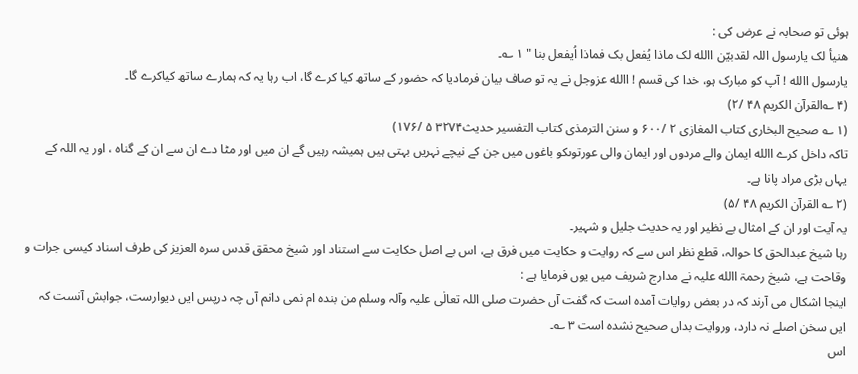ہوئی تو صحابہ نے عرض کی :
ھنیأ لک یارسول اللہ لقدبیّن االله لک ماذا یُفعل بک فماذا اُیفعل بنا " ۱ ؎۔
یارسول االله ! آپ کو مبارک ہو، خدا کی قسم ! االله عزوجل نے یہ تو صاف بیان فرمادیا کہ حضور کے ساتھ کیا کرے گا، اب رہا یہ کہ ہمارے ساتھ کیاکرے گا۔
(۴ ؎القرآن الکریم ۴۸ /۲)
(۱ ؎ صحیح البخاری کتاب المغازی ۲ /۶۰۰ و سنن الترمذی کتاب التفسیر حدیث۳۲۷۴ ۵ /۱۷۶)
تاکہ داخل کرے االله ایمان والے مردوں اور ایمان والی عورتوںکو باغوں میں جن کے نیچے نہریں بہتی ہیں ہمیشہ رہیں گے ان میں اور مٹا دے ان سے ان کے گناہ ، اور یہ اللہ کے یہاں بڑی مراد پانا ہے۔
(۲ ؎ القرآن الکریم ۴۸ /۵)
یہ آیت اور ان کے امثال بے نظیر اور یہ حدیث جلیل و شہیر۔
رہا شیخ عبدالحق کا حوالہ، قطع نظر اس سے کہ روایت و حکایت میں فرق ہے، اس بے اصل حکایت سے استناد اور شیخ محقق قدس سرہ العزیز کی طرف اسناد کیسی جرات و وقاحت ہے، شیخ رحمۃ االله علیہ نے مدارج شریف میں یوں فرمایا ہے :
اینجا اشکال می آرند کہ در بعض روایات آمدہ است کہ گفت آں حضرت صلی اللہ تعالٰی علیہ وآلہ وسلم من بندہ ام نمی دانم آں چہ درپس ایں دیوارست، جوابش آنست کہ ایں سخن اصلے نہ دارد، وروایت بداں صحیح نشدہ است ۳ ؎۔
اس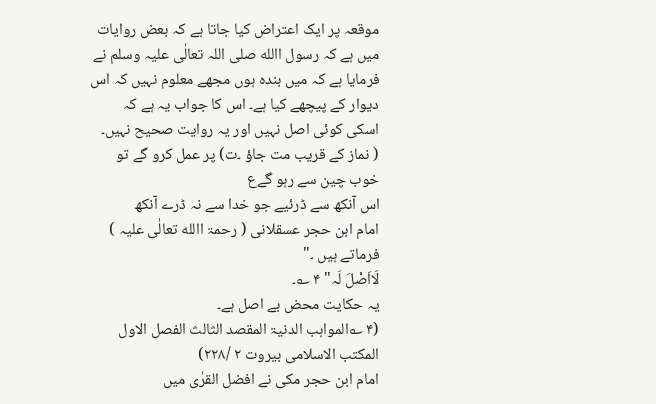موقعہ پر ایک اعتراض کیا جاتا ہے کہ بعض روایات میں ہے کہ رسول االله صلی اللہ تعالٰی علیہ وسلم نے فرمایا ہے کہ میں بندہ ہوں مجھے معلوم نہیں کہ اس دیوار کے پیچھے کیا ہے۔ اس کا جواب یہ ہے کہ اسکی کوئی اصل نہیں اور یہ روایت صحیح نہیں۔
( نماز کے قریب مت جاؤ ۔ت) پر عمل کرو گے تو خوب چین سے رہو گےع
اس آنکھ سے ڈرئیے جو خدا سے نہ ڈرے آنکھ
امام ابن حجر عسقلانی ( رحمۃ االله تعالٰی علیہ ) فرماتے ہیں ۔"
لَااَصْلَ لَہ" ۴ ؎۔
یہ حکایت محض بے اصل ہے۔
(۴ ؎المواہب الدنیۃ المقصد الثالث الفصل الاول المکتب الاسلامی بیروت ۲ /۲۲۸)
امام ابن حجر مکی نے افضل القرٰی میں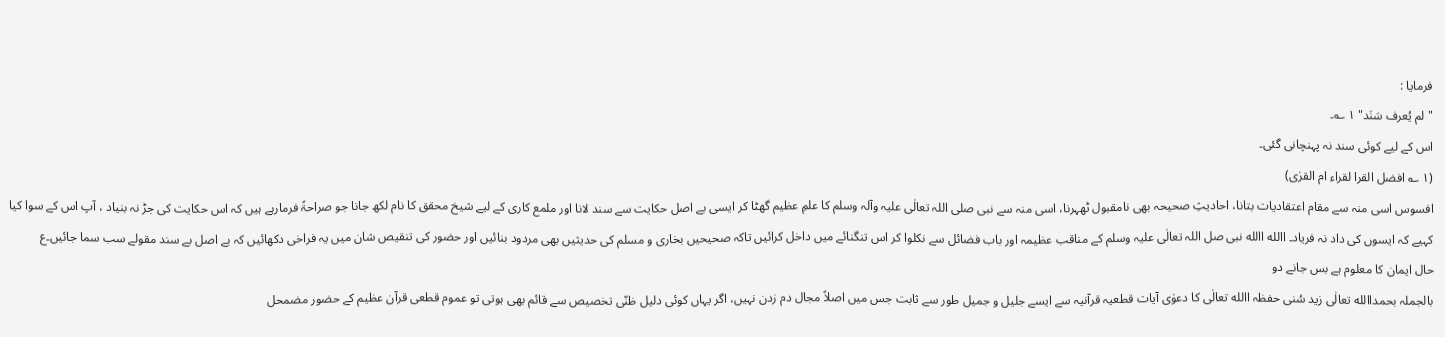فرمایا :
" لم یُعرف سَنَد" ۱ ؎۔
اس کے لیے کوئی سند نہ پہنچانی گئی۔
(۱ ؎ افضل القرا لقراء ام القرٰی)
افسوس اسی منہ سے مقام اعتقادیات بتانا، احادیثِ صحیحہ بھی نامقبول ٹھہرنا، اسی منہ سے نبی صلی اللہ تعالٰی علیہ وآلہ وسلم کا علمِ عظیم گھٹا کر ایسی بے اصل حکایت سے سند لانا اور ملمع کاری کے لیے شیخ محقق کا نام لکھ جانا جو صراحۃً فرمارہے ہیں کہ اس حکایت کی جڑ نہ بنیاد ، آپ اس کے سوا کیا کہیے کہ ایسوں کی داد نہ فریاد۔ االله االله نبی صل اللہ تعالٰی علیہ وسلم کے مناقب عظیمہ اور باب فضائل سے نکلوا کر اس تنگنائے میں داخل کرائیں تاکہ صحیحیں بخاری و مسلم کی حدیثیں بھی مردود بنائیں اور حضور کی تنقیص شان میں یہ فراخی دکھائیں کہ بے اصل بے سند مقولے سب سما جائیں۔ع
حال ایمان کا معلوم ہے بس جانے دو
بالجملہ بحمداالله تعالٰی زید سُنی حفظہ االله تعالٰی کا دعوٰی آیات قطعیہ قرآنیہ سے ایسے جلیل و جمیل طور سے ثابت جس میں اصلاً مجال دم زدن نہیں، اگر یہاں کوئی دلیل ظنّی تخصیص سے قائم بھی ہوتی تو عموم قطعی قرآن عظیم کے حضور مضمحل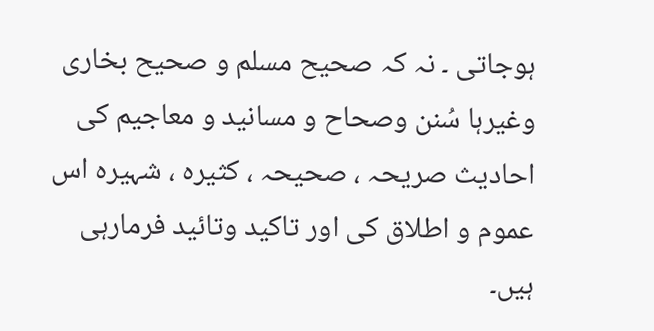ہوجاتی ۔ نہ کہ صحیح مسلم و صحیح بخاری وغیرہا سُنن وصحاح و مسانید و معاجیم کی احادیث صریحہ ، صحیحہ ، کثیرہ ، شہیرہ اس عموم و اطلاق کی اور تاکید وتائید فرمارہی ہیں۔